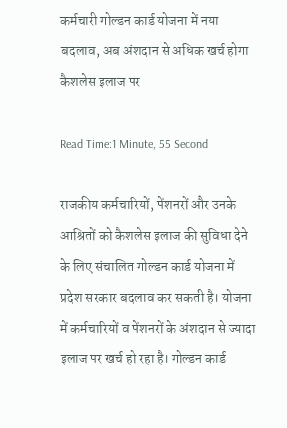कर्मचारी गोल्डन कार्ड योजना में नया बदलाव, अब अंशदान से अधिक खर्च होगा कैशलेस इलाज पर

Read Time:1 Minute, 55 Second

राजकीय कर्मचारियों, पेंशनरों और उनके आश्रितों को कैशलेस इलाज की सुविधा देने के लिए संचालित गोल्डन कार्ड योजना में प्रदेश सरकार बदलाव कर सकती है। योजना में कर्मचारियों व पेंशनरों के अंशदान से ज्यादा इलाज पर खर्च हो रहा है। गोल्डन कार्ड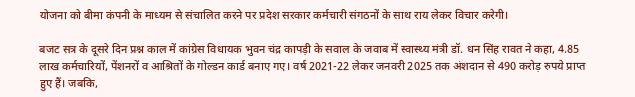योजना को बीमा कंपनी के माध्यम से संचालित करने पर प्रदेश सरकार कर्मचारी संगठनों के साथ राय लेकर विचार करेगी।

बजट सत्र के दूसरे दिन प्रश्न काल में कांग्रेस विधायक भुवन चंद्र कापड़ी के सवाल के जवाब में स्वास्थ्य मंत्री डॉ. धन सिंह रावत ने कहा, 4.85 लाख कर्मचारियों, पेंशनरों व आश्रितों के गोल्डन कार्ड बनाए गए। वर्ष 2021-22 लेकर जनवरी 2025 तक अंशदान से 490 करोड़ रुपये प्राप्त हुए हैं। जबकि,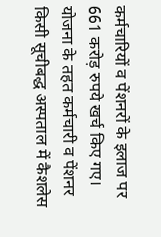कर्मचारियों व पेंशनरों के इलाज पर 661 करोड़ रुपये खर्च किए गए। योजना के तहत कर्मचारी व पेंशनर किसी सूचीबद्ध अस्पताल में कैशलेस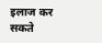इलाज कर सकते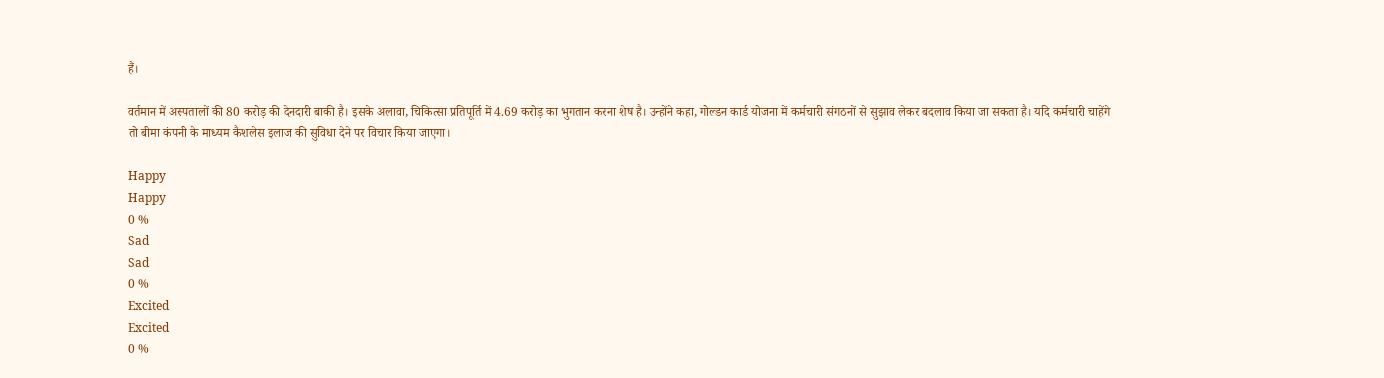हैं।

वर्तमान में अस्पतालों की 80 करोड़ की देनदारी बाकी है। इसके अलावा, चिकित्सा प्रतिपूर्ति में 4.69 करोड़ का भुगतान करना शेष है। उन्होंने कहा, गोल्डन कार्ड योजना में कर्मचारी संगठनों से सुझाव लेकर बदलाव किया जा सकता है। यदि कर्मचारी चाहेंगे तो बीमा कंपनी के माध्यम कैशलेस इलाज की सुविधा देने पर विचार किया जाएगा।

Happy
Happy
0 %
Sad
Sad
0 %
Excited
Excited
0 %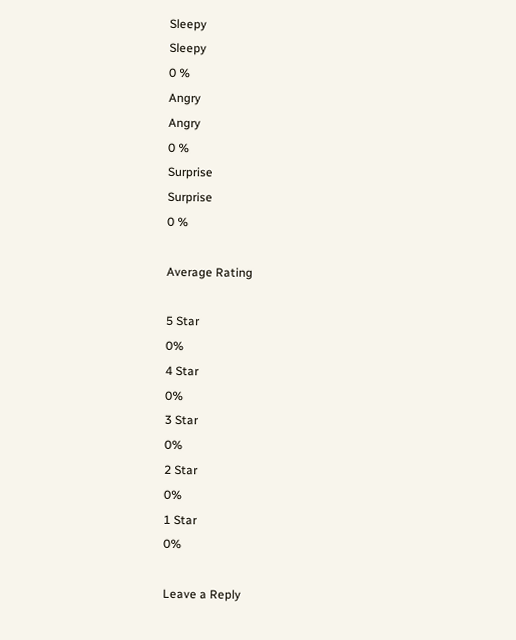Sleepy
Sleepy
0 %
Angry
Angry
0 %
Surprise
Surprise
0 %

Average Rating

5 Star
0%
4 Star
0%
3 Star
0%
2 Star
0%
1 Star
0%

Leave a Reply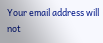Your email address will not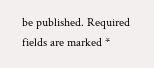be published. Required fields are marked *